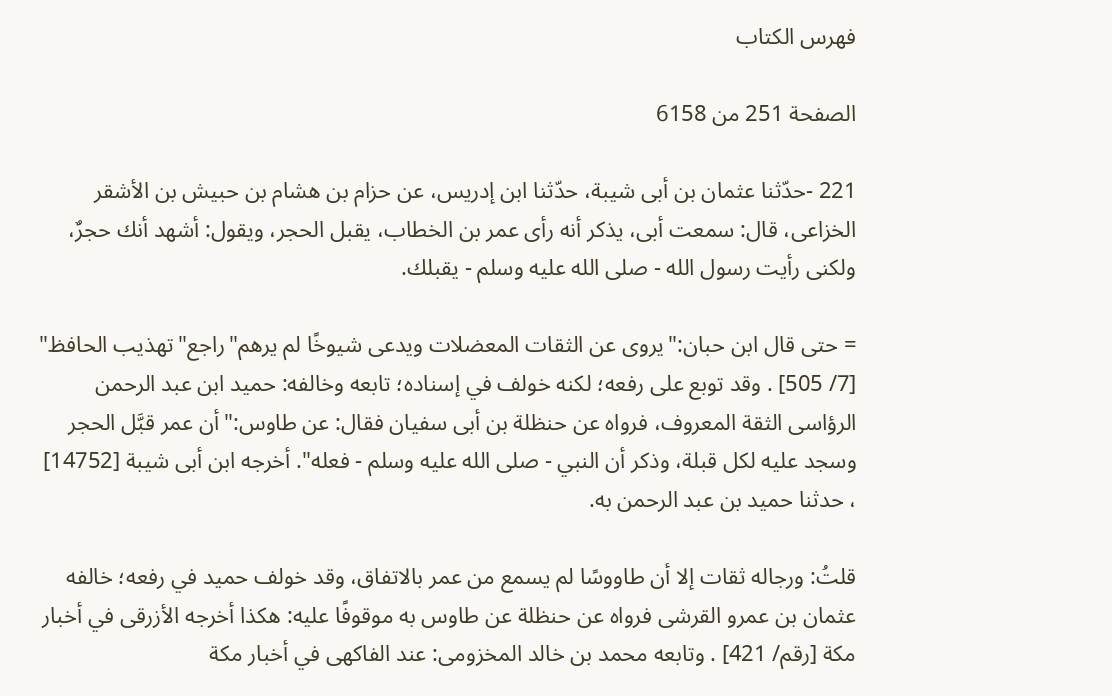فهرس الكتاب

الصفحة 251 من 6158

221 -حدّثنا عثمان بن أبى شيبة، حدّثنا ابن إدريس، عن حزام بن هشام بن حبيش بن الأشقر الخزاعى، قال: سمعت أبى، يذكر أنه رأى عمر بن الخطاب، يقبل الحجر، ويقول: أشهد أنك حجرٌ، ولكنى رأيت رسول الله - صلى الله عليه وسلم - يقبلك.

= حتى قال ابن حبان:"يروى عن الثقات المعضلات ويدعى شيوخًا لم يرهم"راجع"تهذيب الحافظ" [7/ 505] . وقد توبع على رفعه؛ لكنه خولف في إسناده؛ تابعه وخالفه: حميد ابن عبد الرحمن الرؤاسى الثقة المعروف، فرواه عن حنظلة بن أبى سفيان فقال: عن طاوس:"أن عمر قبَّل الحجر وسجد عليه لكل قبلة، وذكر أن النبي - صلى الله عليه وسلم - فعله". أخرجه ابن أبى شيبة [14752] ، حدثنا حميد بن عبد الرحمن به.

قلتُ: ورجاله ثقات إلا أن طاووسًا لم يسمع من عمر بالاتفاق، وقد خولف حميد في رفعه؛ خالفه عثمان بن عمرو القرشى فرواه عن حنظلة عن طاوس به موقوفًا عليه: هكذا أخرجه الأزرقى في أخبار مكة [رقم/ 421] . وتابعه محمد بن خالد المخزومى: عند الفاكهى في أخبار مكة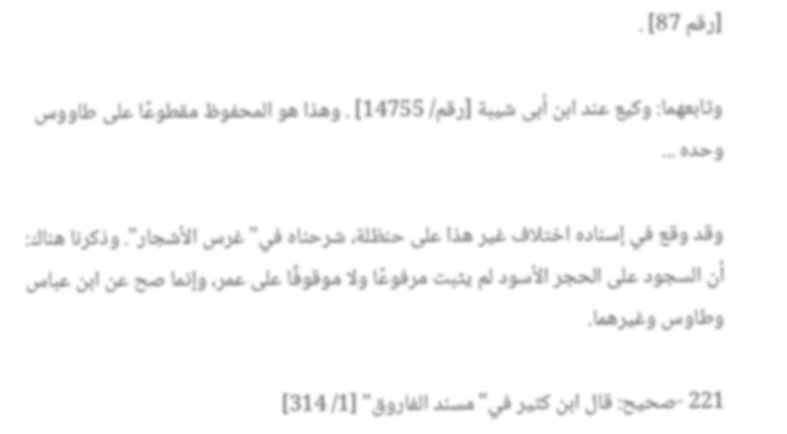[رقم 87] .

وتابعهما: وكيع عند ابن أبى شيبة [رقم/ 14755] . وهذا هو المحفوظ مقطوعًا على طاووس وحده ...

وقد وقع في إسناده اختلاف غير هذا على حنظلة، شرحناه في"غرس الأشجار". وذكرنا هناك: أن السجود على الحجر الأسود لم يثبت مرفوعًا ولا موقوفًا على عمر، وإنما صح عن ابن عباس وطاوس وغيرهما.

221 -صحيح: قال ابن كثير في"مسند الفاروق" [1/ 314]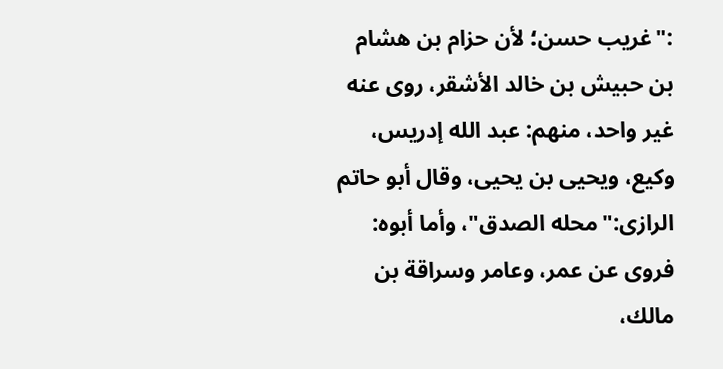:"غريب حسن؛ لأن حزام بن هشام بن حبيش بن خالد الأشقر، روى عنه غير واحد، منهم: عبد الله إدريس، وكيع، ويحيى بن يحيى، وقال أبو حاتم الرازى:"محله الصدق"، وأما أبوه: فروى عن عمر، وعامر وسراقة بن مالك،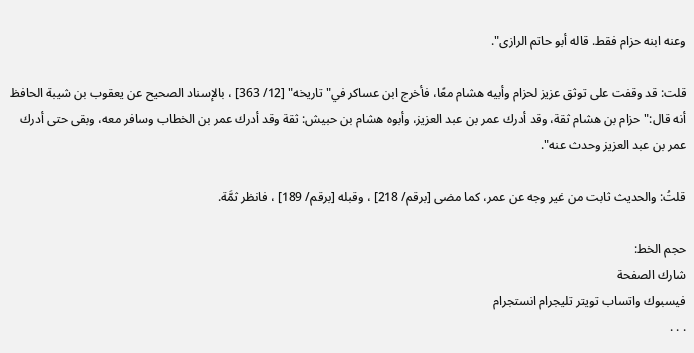وعنه ابنه حزام فقط. قاله أبو حاتم الرازى".

قلت: قد وقفت على توثق عزيز لحزام وأبيه هشام معًا، فأخرج ابن عساكر في"تاريخه" [12/ 363] ، بالإسناد الصحيح عن يعقوب بن شيبة الحافظ أنه قال:"حزام بن هشام ثقة، وقد أدرك عمر بن عبد العزيز، وأبوه هشام بن حبيش: ثقة وقد أدرك عمر بن الخطاب وسافر معه، وبقى حتى أدرك عمر بن عبد العزيز وحدث عنه".

قلتُ: والحديث ثابت من غير وجه عن عمر، كما مضى [برقم/ 218] ، وقبله [برقم/ 189] ، فانظر ثمَّة.

حجم الخط:
شارك الصفحة
فيسبوك واتساب تويتر تليجرام انستجرام
. . .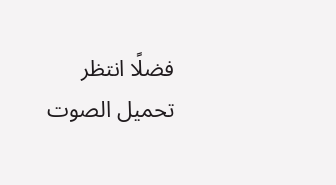فضلًا انتظر تحميل الصوت